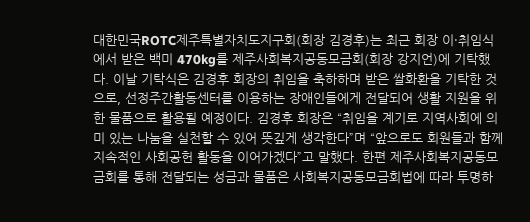대한민국ROTC제주특별자치도지구회(회장 김경후)는 최근 회장 이·취임식에서 받은 백미 470kg를 제주사회복지공동모금회(회장 강지언)에 기탁했다. 이날 기탁식은 김경후 회장의 취임을 축하하며 받은 쌀화환을 기탁한 것으로, 선정주간활동센터를 이용하는 장애인들에게 전달되어 생활 지원을 위한 물품으로 활용될 예정이다. 김경후 회장은 “취임을 계기로 지역사회에 의미 있는 나눔을 실천할 수 있어 뜻깊게 생각한다”며 “앞으로도 회원들과 함께 지속적인 사회공헌 활동을 이어가겠다”고 말했다. 한편 제주사회복지공동모금회를 통해 전달되는 성금과 물품은 사회복지공동모금회법에 따라 투명하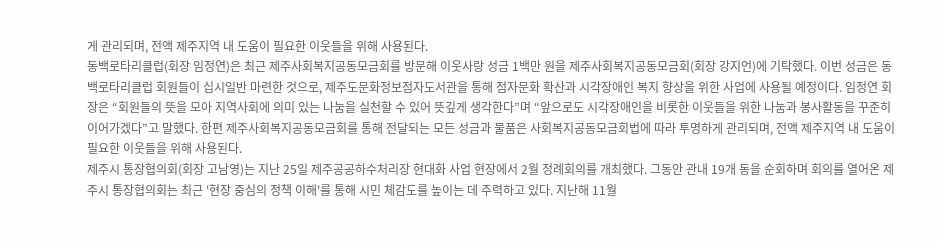게 관리되며, 전액 제주지역 내 도움이 필요한 이웃들을 위해 사용된다.
동백로타리클럽(회장 임정연)은 최근 제주사회복지공동모금회를 방문해 이웃사랑 성금 1백만 원을 제주사회복지공동모금회(회장 강지언)에 기탁했다. 이번 성금은 동백로타리클럽 회원들이 십시일반 마련한 것으로, 제주도문화정보점자도서관을 통해 점자문화 확산과 시각장애인 복지 향상을 위한 사업에 사용될 예정이다. 임정연 회장은 “회원들의 뜻을 모아 지역사회에 의미 있는 나눔을 실천할 수 있어 뜻깊게 생각한다”며 “앞으로도 시각장애인을 비롯한 이웃들을 위한 나눔과 봉사활동을 꾸준히 이어가겠다”고 말했다. 한편 제주사회복지공동모금회를 통해 전달되는 모든 성금과 물품은 사회복지공동모금회법에 따라 투명하게 관리되며, 전액 제주지역 내 도움이 필요한 이웃들을 위해 사용된다.
제주시 통장협의회(회장 고남영)는 지난 25일 제주공공하수처리장 현대화 사업 현장에서 2월 정례회의를 개최했다. 그동안 관내 19개 동을 순회하며 회의를 열어온 제주시 통장협의회는 최근 '현장 중심의 정책 이해'를 통해 시민 체감도를 높이는 데 주력하고 있다. 지난해 11월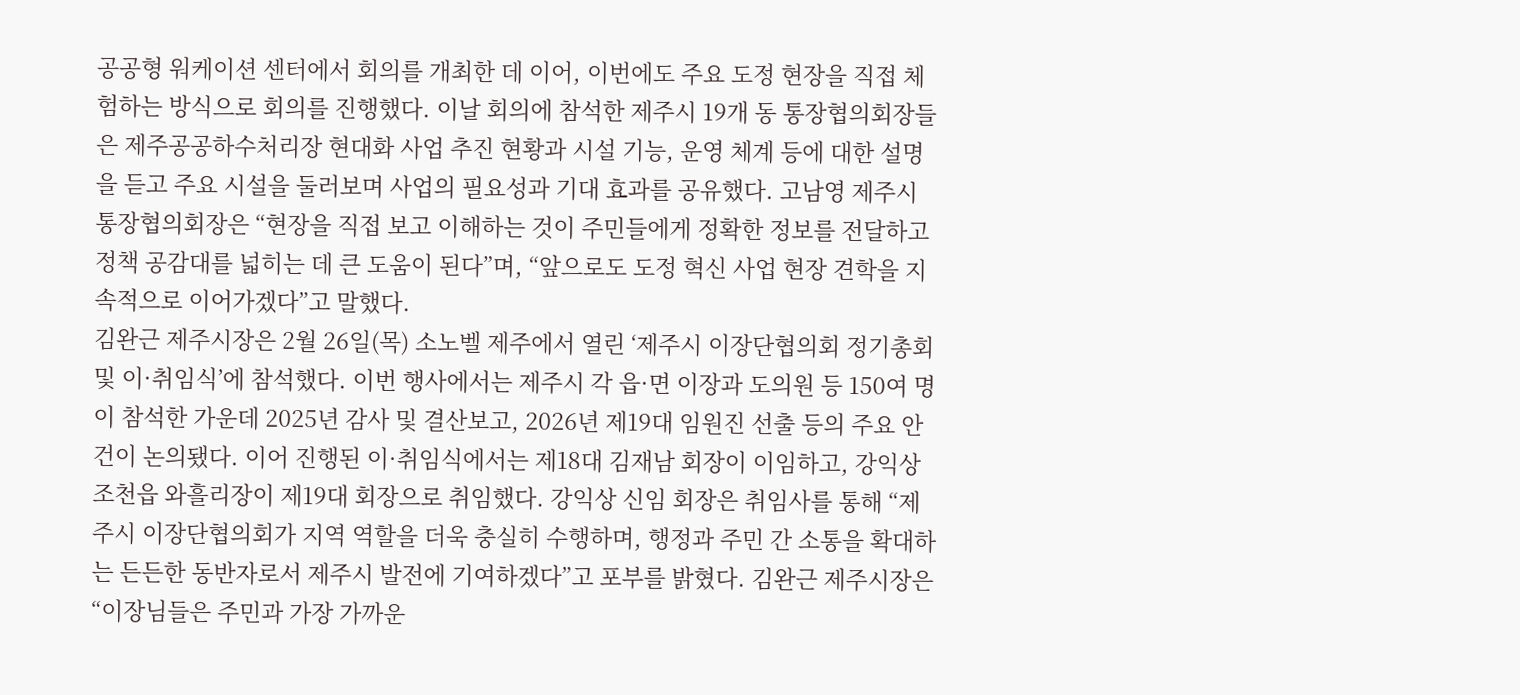공공형 워케이션 센터에서 회의를 개최한 데 이어, 이번에도 주요 도정 현장을 직접 체험하는 방식으로 회의를 진행했다. 이날 회의에 참석한 제주시 19개 동 통장협의회장들은 제주공공하수처리장 현대화 사업 추진 현황과 시설 기능, 운영 체계 등에 대한 설명을 듣고 주요 시설을 둘러보며 사업의 필요성과 기대 효과를 공유했다. 고남영 제주시 통장협의회장은 “현장을 직접 보고 이해하는 것이 주민들에게 정확한 정보를 전달하고 정책 공감대를 넓히는 데 큰 도움이 된다”며, “앞으로도 도정 혁신 사업 현장 견학을 지속적으로 이어가겠다”고 말했다.
김완근 제주시장은 2월 26일(목) 소노벨 제주에서 열린 ‘제주시 이장단협의회 정기총회 및 이·취임식’에 참석했다. 이번 행사에서는 제주시 각 읍·면 이장과 도의원 등 150여 명이 참석한 가운데 2025년 감사 및 결산보고, 2026년 제19대 임원진 선출 등의 주요 안건이 논의됐다. 이어 진행된 이·취임식에서는 제18대 김재남 회장이 이임하고, 강익상 조천읍 와흘리장이 제19대 회장으로 취임했다. 강익상 신임 회장은 취임사를 통해 “제주시 이장단협의회가 지역 역할을 더욱 충실히 수행하며, 행정과 주민 간 소통을 확대하는 든든한 동반자로서 제주시 발전에 기여하겠다”고 포부를 밝혔다. 김완근 제주시장은 “이장님들은 주민과 가장 가까운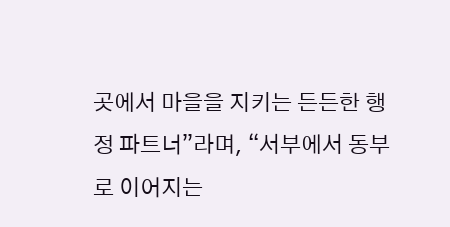곳에서 마을을 지키는 든든한 행정 파트너”라며, “서부에서 동부로 이어지는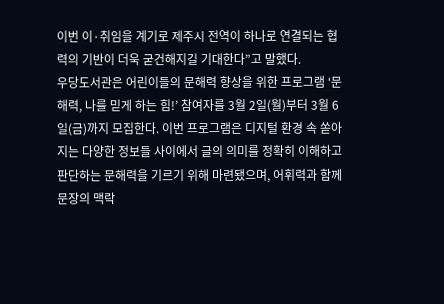이번 이·취임을 계기로 제주시 전역이 하나로 연결되는 협력의 기반이 더욱 굳건해지길 기대한다”고 말했다.
우당도서관은 어린이들의 문해력 향상을 위한 프로그램 ‘문해력, 나를 믿게 하는 힘!’ 참여자를 3월 2일(월)부터 3월 6일(금)까지 모집한다. 이번 프로그램은 디지털 환경 속 쏟아지는 다양한 정보들 사이에서 글의 의미를 정확히 이해하고 판단하는 문해력을 기르기 위해 마련됐으며, 어휘력과 함께 문장의 맥락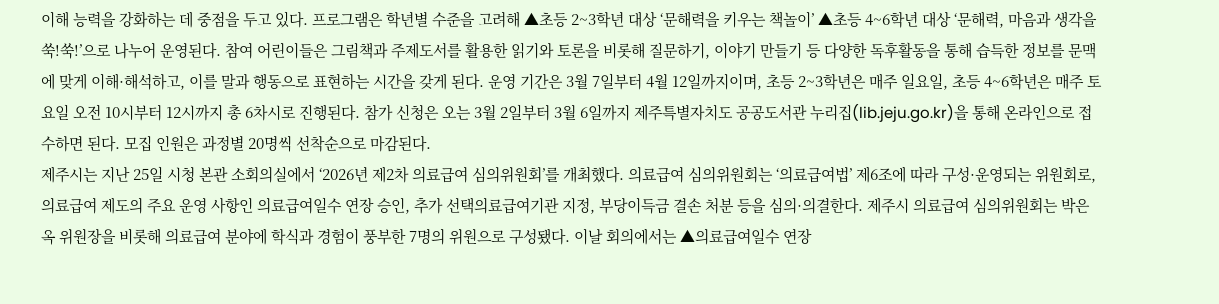이해 능력을 강화하는 데 중점을 두고 있다. 프로그램은 학년별 수준을 고려해 ▲초등 2~3학년 대상 ‘문해력을 키우는 책놀이’ ▲초등 4~6학년 대상 ‘문해력, 마음과 생각을 쑥!쑥!’으로 나누어 운영된다. 참여 어린이들은 그림책과 주제도서를 활용한 읽기와 토론을 비롯해 질문하기, 이야기 만들기 등 다양한 독후활동을 통해 습득한 정보를 문맥에 맞게 이해·해석하고, 이를 말과 행동으로 표현하는 시간을 갖게 된다. 운영 기간은 3월 7일부터 4월 12일까지이며, 초등 2~3학년은 매주 일요일, 초등 4~6학년은 매주 토요일 오전 10시부터 12시까지 총 6차시로 진행된다. 참가 신청은 오는 3월 2일부터 3월 6일까지 제주특별자치도 공공도서관 누리집(lib.jeju.go.kr)을 통해 온라인으로 접수하면 된다. 모집 인원은 과정별 20명씩 선착순으로 마감된다.
제주시는 지난 25일 시청 본관 소회의실에서 ‘2026년 제2차 의료급여 심의위원회’를 개최했다. 의료급여 심의위원회는 ‘의료급여법’ 제6조에 따라 구성·운영되는 위원회로, 의료급여 제도의 주요 운영 사항인 의료급여일수 연장 승인, 추가 선택의료급여기관 지정, 부당이득금 결손 처분 등을 심의·의결한다. 제주시 의료급여 심의위원회는 박은옥 위원장을 비롯해 의료급여 분야에 학식과 경험이 풍부한 7명의 위원으로 구성됐다. 이날 회의에서는 ▲의료급여일수 연장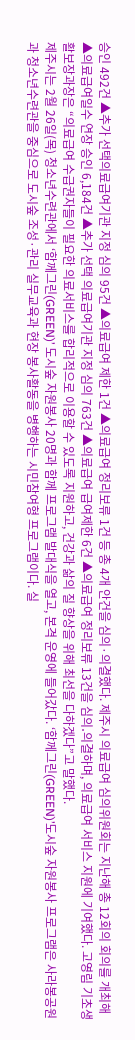승인 492건 ▲추가 선택의료급여기관 지정 심의 95건 ▲의료급여 제한 1건 ▲의료급여 정리보류 1건 등 총 4개 안건을 심의·의결했다. 제주시 의료급여 심의위원회는 지난해 총 12회의 회의를 개최해 ▲의료급여일수 연장 승인 6,184건 ▲추가 선택 의료급여기관 지정 심의 763건 ▲의료급여 급여제한 6건 ▲의료급여 정리보류 13건을 심의․의결하며, 의료급여 서비스 지원에 기여했다. 고영림 기초생활보장과장은 “의료급여 수급권자들이 필요한 의료서비스를 합리적으로 이용할 수 있도록 지원하고, 건강과 삶의 질 향상을 위해 최선을 다하겠다”고 말했다.
제주시는 2월 26일(목) 청소년수련관에서 ‘함께그린(GREEN)’ 도시숲 자원봉사 20명과 함께 프로그램 발대식을 열고, 본격 운영에 들어갔다. ‘함께그린(GREEN)’도시숲 자원봉사 프로그램은 사라봉공원과 청소년수련관을 중심으로 도시숲 조성·관리 실무교육과 현장 봉사활동을 병행하는 시민참여형 프로그램이다. 실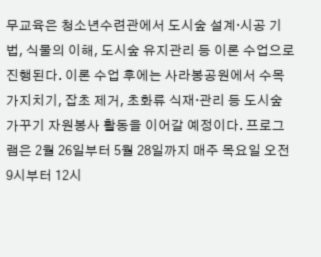무교육은 청소년수련관에서 도시숲 설계·시공 기법, 식물의 이해, 도시숲 유지관리 등 이론 수업으로 진행된다. 이론 수업 후에는 사라봉공원에서 수목 가지치기, 잡초 제거, 초화류 식재·관리 등 도시숲 가꾸기 자원봉사 활동을 이어갈 예정이다. 프로그램은 2월 26일부터 5월 28일까지 매주 목요일 오전 9시부터 12시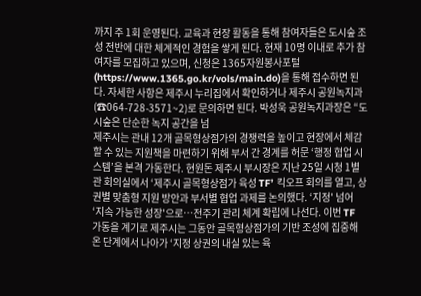까지 주 1회 운영된다. 교육과 현장 활동을 통해 참여자들은 도시숲 조성 전반에 대한 체계적인 경험을 쌓게 된다. 현재 10명 이내로 추가 참여자를 모집하고 있으며, 신청은 1365자원봉사포털(https://www.1365.go.kr/vols/main.do)을 통해 접수하면 된다. 자세한 사항은 제주시 누리집에서 확인하거나 제주시 공원녹지과(☎064-728-3571~2)로 문의하면 된다. 박성욱 공원녹지과장은 “도시숲은 단순한 녹지 공간을 넘
제주시는 관내 12개 골목형상점가의 경쟁력을 높이고 현장에서 체감할 수 있는 지원책을 마련하기 위해 부서 간 경계를 허문 ‘행정 협업 시스템’을 본격 가동한다. 현원돈 제주시 부시장은 지난 25일 시청 1별관 회의실에서 ‘제주시 골목형상점가 육성 TF’ 킥오프 회의를 열고, 상권별 맞춤형 지원 방안과 부서별 협업 과제를 논의했다. ‘지정' 넘어 ‘지속 가능한 성장'으로…전주기 관리 체계 확립에 나선다. 이번 TF 가동을 계기로 제주시는 그동안 골목형상점가의 기반 조성에 집중해 온 단계에서 나아가 ‘지정 상권의 내실 있는 육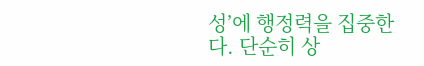성’에 행정력을 집중한다. 단순히 상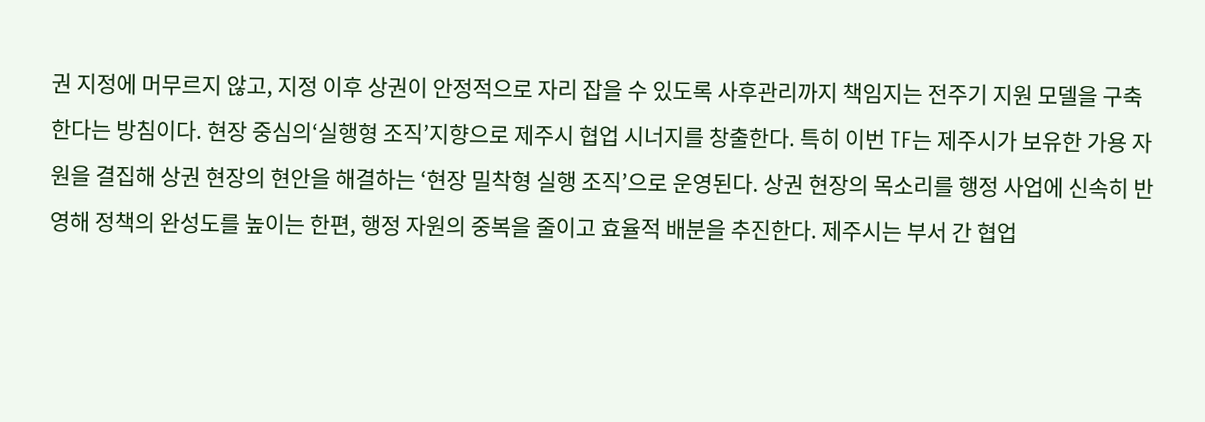권 지정에 머무르지 않고, 지정 이후 상권이 안정적으로 자리 잡을 수 있도록 사후관리까지 책임지는 전주기 지원 모델을 구축한다는 방침이다. 현장 중심의‘실행형 조직’지향으로 제주시 협업 시너지를 창출한다. 특히 이번 TF는 제주시가 보유한 가용 자원을 결집해 상권 현장의 현안을 해결하는 ‘현장 밀착형 실행 조직’으로 운영된다. 상권 현장의 목소리를 행정 사업에 신속히 반영해 정책의 완성도를 높이는 한편, 행정 자원의 중복을 줄이고 효율적 배분을 추진한다. 제주시는 부서 간 협업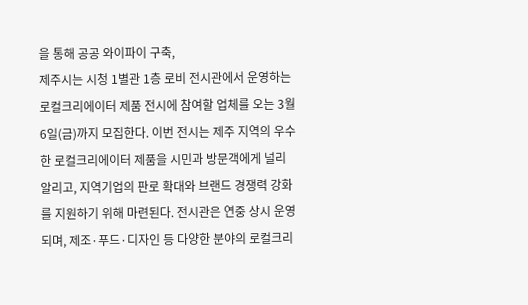을 통해 공공 와이파이 구축,
제주시는 시청 1별관 1층 로비 전시관에서 운영하는 로컬크리에이터 제품 전시에 참여할 업체를 오는 3월 6일(금)까지 모집한다. 이번 전시는 제주 지역의 우수한 로컬크리에이터 제품을 시민과 방문객에게 널리 알리고, 지역기업의 판로 확대와 브랜드 경쟁력 강화를 지원하기 위해 마련된다. 전시관은 연중 상시 운영되며, 제조·푸드·디자인 등 다양한 분야의 로컬크리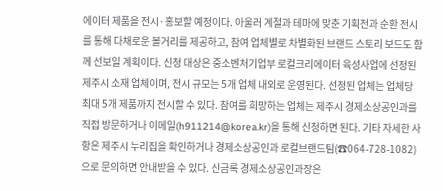에이터 제품을 전시·홍보할 예정이다. 아울러 계절과 테마에 맞춘 기획전과 순환 전시를 통해 다채로운 볼거리를 제공하고, 참여 업체별로 차별화된 브랜드 스토리 보드도 함께 선보일 계획이다. 신청 대상은 중소벤처기업부 로컬크리에이터 육성사업에 선정된 제주시 소재 업체이며, 전시 규모는 5개 업체 내외로 운영된다. 선정된 업체는 업체당 최대 5개 제품까지 전시할 수 있다. 참여를 희망하는 업체는 제주시 경제소상공인과를 직접 방문하거나 이메일(h911214@korea.kr)을 통해 신청하면 된다. 기타 자세한 사항은 제주시 누리집을 확인하거나 경제소상공인과 로컬브랜드팀(☎064-728-1082)으로 문의하면 안내받을 수 있다. 신금록 경제소상공인과장은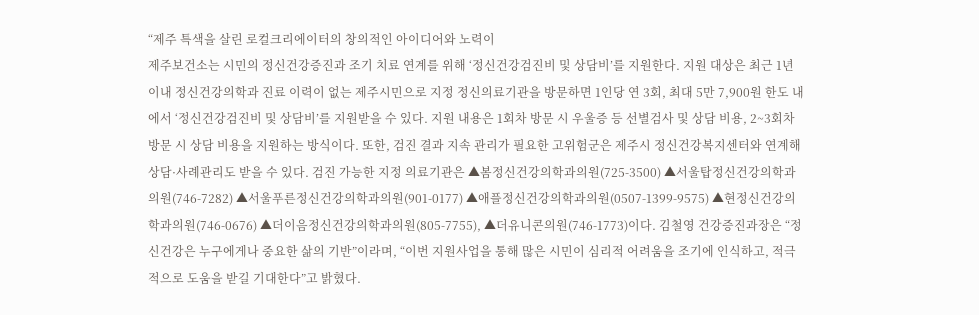“제주 특색을 살린 로컬크리에이터의 창의적인 아이디어와 노력이
제주보건소는 시민의 정신건강증진과 조기 치료 연계를 위해 ‘정신건강검진비 및 상담비’를 지원한다. 지원 대상은 최근 1년 이내 정신건강의학과 진료 이력이 없는 제주시민으로 지정 정신의료기관을 방문하면 1인당 연 3회, 최대 5만 7,900원 한도 내에서 ‘정신건강검진비 및 상담비’를 지원받을 수 있다. 지원 내용은 1회차 방문 시 우울증 등 선별검사 및 상담 비용, 2~3회차 방문 시 상담 비용을 지원하는 방식이다. 또한, 검진 결과 지속 관리가 필요한 고위험군은 제주시 정신건강복지센터와 연계해 상담·사례관리도 받을 수 있다. 검진 가능한 지정 의료기관은 ▲봄정신건강의학과의원(725-3500) ▲서울탑정신건강의학과의원(746-7282) ▲서울푸른정신건강의학과의원(901-0177) ▲애플정신건강의학과의원(0507-1399-9575) ▲현정신건강의학과의원(746-0676) ▲더이음정신건강의학과의원(805-7755), ▲더유니콘의원(746-1773)이다. 김철영 건강증진과장은 “정신건강은 누구에게나 중요한 삶의 기반”이라며, “이번 지원사업을 통해 많은 시민이 심리적 어려움을 조기에 인식하고, 적극적으로 도움을 받길 기대한다”고 밝혔다.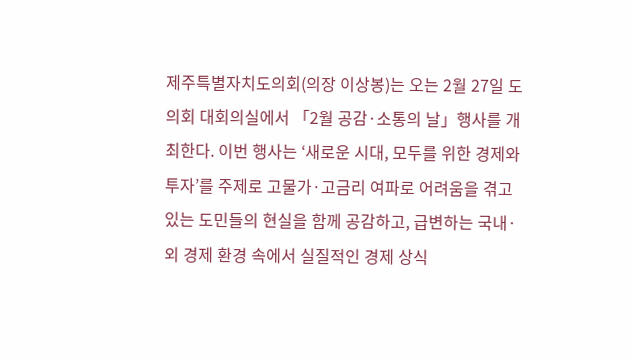제주특별자치도의회(의장 이상봉)는 오는 2월 27일 도의회 대회의실에서 「2월 공감·소통의 날」행사를 개최한다. 이번 행사는 ‘새로운 시대, 모두를 위한 경제와 투자’를 주제로 고물가·고금리 여파로 어려움을 겪고 있는 도민들의 현실을 함께 공감하고, 급변하는 국내·외 경제 환경 속에서 실질적인 경제 상식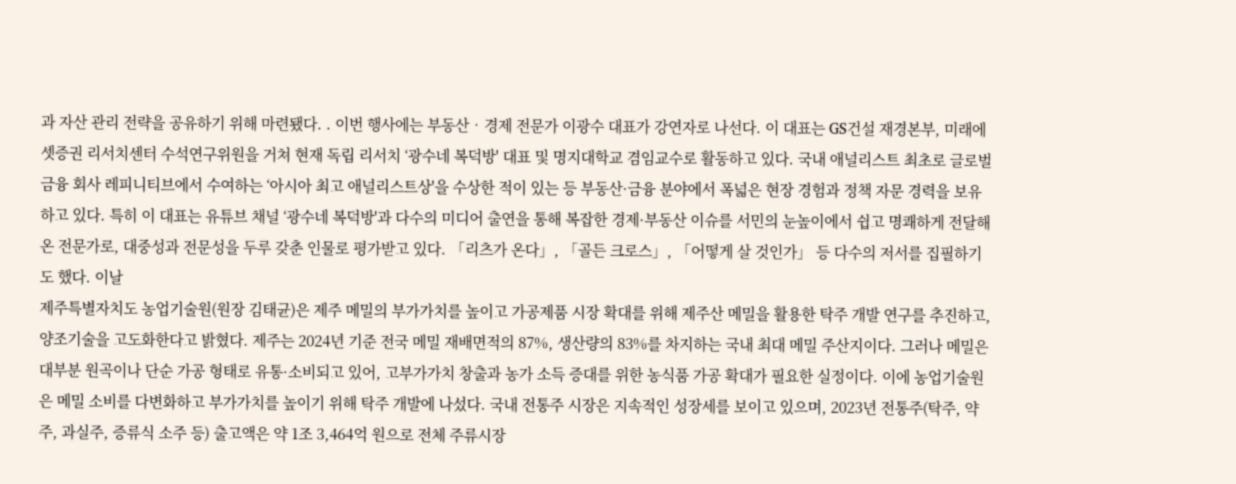과 자산 관리 전략을 공유하기 위해 마련됐다. . 이번 행사에는 부동산‧경제 전문가 이광수 대표가 강연자로 나선다. 이 대표는 GS건설 재경본부, 미래에셋증권 리서치센터 수석연구위원을 거쳐 현재 독립 리서치 ‘광수네 복덕방' 대표 및 명지대학교 겸임교수로 활동하고 있다. 국내 애널리스트 최초로 글로벌 금융 회사 레피니티브에서 수여하는 ‘아시아 최고 애널리스트상'을 수상한 적이 있는 등 부동산·금융 분야에서 폭넓은 현장 경험과 정책 자문 경력을 보유하고 있다. 특히 이 대표는 유튜브 채널 ‘광수네 복덕방'과 다수의 미디어 출연을 통해 복잡한 경제·부동산 이슈를 서민의 눈높이에서 쉽고 명쾌하게 전달해 온 전문가로, 대중성과 전문성을 두루 갖춘 인물로 평가받고 있다. 「리츠가 온다」, 「골든 크로스」, 「어떻게 살 것인가」 등 다수의 저서를 집필하기도 했다. 이날
제주특별자치도 농업기술원(원장 김태균)은 제주 메밀의 부가가치를 높이고 가공제품 시장 확대를 위해 제주산 메밀을 활용한 탁주 개발 연구를 추진하고, 양조기술을 고도화한다고 밝혔다. 제주는 2024년 기준 전국 메밀 재배면적의 87%, 생산량의 83%를 차지하는 국내 최대 메밀 주산지이다. 그러나 메밀은 대부분 원곡이나 단순 가공 형태로 유통·소비되고 있어, 고부가가치 창출과 농가 소득 증대를 위한 농식품 가공 확대가 필요한 실정이다. 이에 농업기술원은 메밀 소비를 다변화하고 부가가치를 높이기 위해 탁주 개발에 나섰다. 국내 전통주 시장은 지속적인 성장세를 보이고 있으며, 2023년 전통주(탁주, 약주, 과실주, 증류식 소주 등) 출고액은 약 1조 3,464억 원으로 전체 주류시장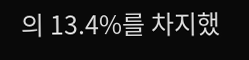의 13.4%를 차지했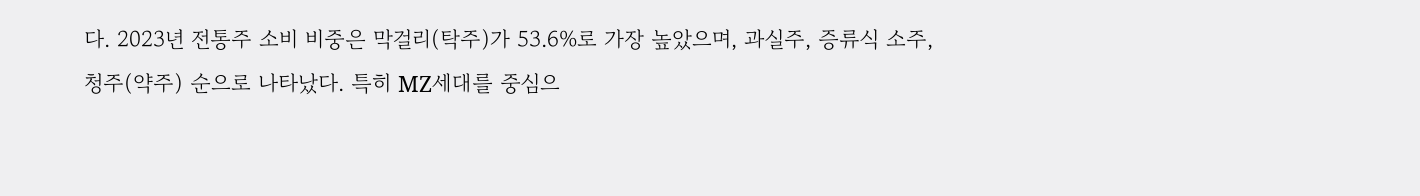다. 2023년 전통주 소비 비중은 막걸리(탁주)가 53.6%로 가장 높았으며, 과실주, 증류식 소주, 청주(약주) 순으로 나타났다. 특히 MZ세대를 중심으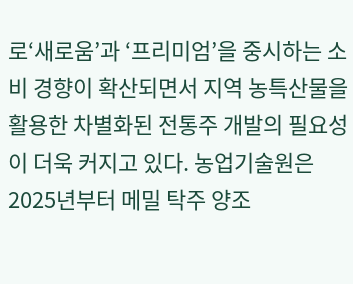로‘새로움’과 ‘프리미엄’을 중시하는 소비 경향이 확산되면서 지역 농특산물을 활용한 차별화된 전통주 개발의 필요성이 더욱 커지고 있다. 농업기술원은 2025년부터 메밀 탁주 양조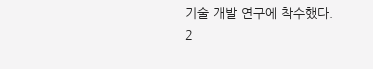기술 개발 연구에 착수했다. 2